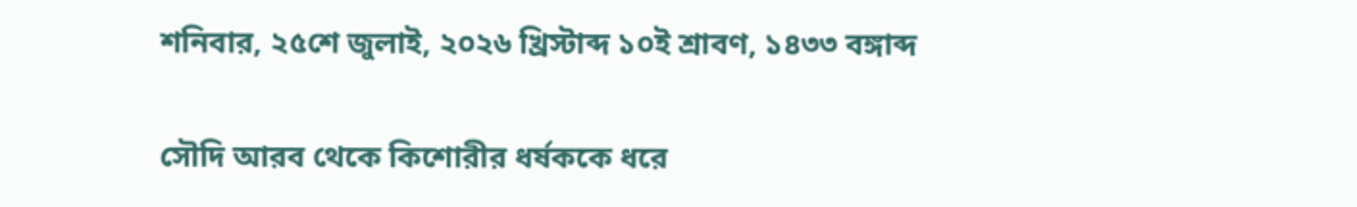শনিবার, ২৫শে জুলাই, ২০২৬ খ্রিস্টাব্দ ১০ই শ্রাবণ, ১৪৩৩ বঙ্গাব্দ

সৌদি আরব থেকে কিশোরীর ধর্ষককে ধরে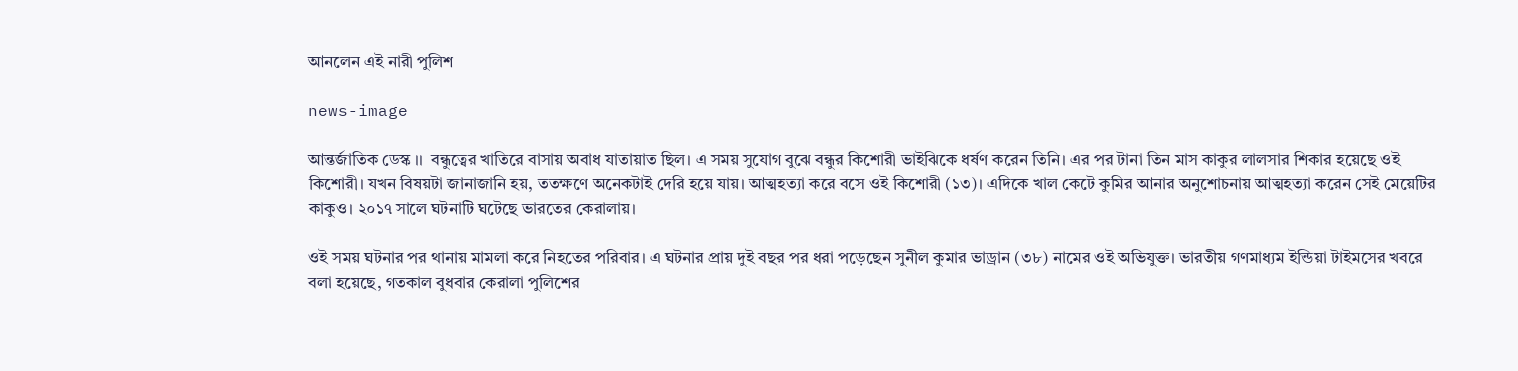আনলেন এই নারী পুলিশ

news-image

আন্তর্জাতিক ডেস্ক ।।  বন্ধুত্বের খাতিরে বাসায় অবাধ যাতায়াত ছিল। এ সময় সুযোগ বুঝে বন্ধুর কিশোরী ভাইঝিকে ধর্ষণ করেন তিনি। এর পর টানা তিন মাস কাকুর লালসার শিকার হয়েছে ওই কিশোরী। যখন বিষয়টা জানাজানি হয়, ততক্ষণে অনেকটাই দেরি হয়ে যায়। আত্মহত্যা করে বসে ওই কিশোরী (১৩)। এদিকে খাল কেটে কুমির আনার অনুশোচনায় আত্মহত্যা করেন সেই মেয়েটির কাকুও। ২০১৭ সালে ঘটনাটি ঘটেছে ভারতের কেরালায়।

ওই সময় ঘটনার পর থানায় মামলা করে নিহতের পরিবার। এ ঘটনার প্রায় দুই বছর পর ধরা পড়েছেন সুনীল কুমার ভাড্রান (৩৮) নামের ওই অভিযুক্ত। ভারতীয় গণমাধ্যম ইন্ডিয়া টাইমসের খবরে বলা হয়েছে, গতকাল বুধবার কেরালা পুলিশের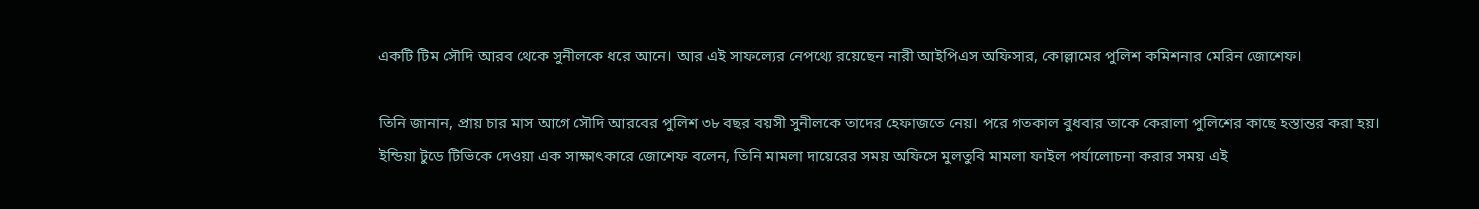একটি টিম সৌদি আরব থেকে সুনীলকে ধরে আনে। আর এই সাফল্যের নেপথ্যে রয়েছেন নারী আইপিএস অফিসার, কোল্লামের পুলিশ কমিশনার মেরিন জোশেফ।

তিনি জানান, প্রায় চার মাস আগে সৌদি আরবের পুলিশ ৩৮ বছর বয়সী সুনীলকে তাদের হেফাজতে নেয়। পরে গতকাল বুধবার তাকে কেরালা পুলিশের কাছে হস্তান্তর করা হয়।    ইন্ডিয়া টুডে টিভিকে দেওয়া এক সাক্ষাৎকারে জোশেফ বলেন, তিনি মামলা দায়েরের সময় অফিসে মুলতুবি মামলা ফাইল পর্যালোচনা করার সময় এই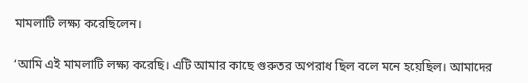মামলাটি লক্ষ্য করেছিলেন।

‘আমি এই মামলাটি লক্ষ্য করেছি। এটি আমার কাছে গুরুতর অপরাধ ছিল বলে মনে হয়েছিল। আমাদের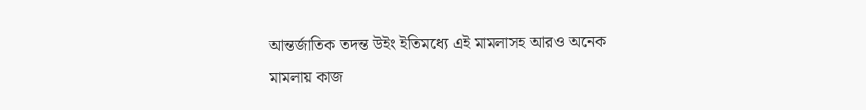আন্তর্জাতিক তদন্ত উইং ইতিমধ্যে এই মামলাসহ আরও অনেক মামলায় কাজ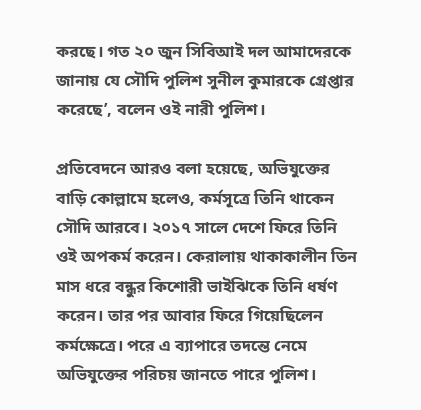করছে। গত ২০ জুন সিবিআই দল আমাদেরকে জানায় যে সৌদি পুলিশ সুনীল কুমারকে গ্রেপ্তার করেছে’, বলেন ওই নারী পুলিশ।

প্রতিবেদনে আরও বলা হয়েছে, অভিযুক্তের বাড়ি কোল্লামে হলেও, কর্মসূত্রে তিনি থাকেন সৌদি আরবে। ২০১৭ সালে দেশে ফিরে তিনি ওই অপকর্ম করেন। কেরালায় থাকাকালীন তিন মাস ধরে বন্ধুর কিশোরী ভাইঝিকে তিনি ধর্ষণ করেন। তার পর আবার ফিরে গিয়েছিলেন কর্মক্ষেত্রে। পরে এ ব্যাপারে তদন্তে নেমে অভিযুক্তের পরিচয় জানতে পারে পুলিশ।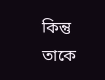কিন্তু তাকে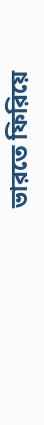ভারতে ফিরিয়ে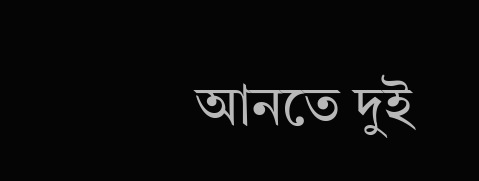আনতে দুই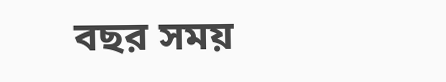বছর সময়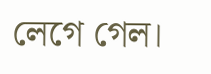লেগে গেল।